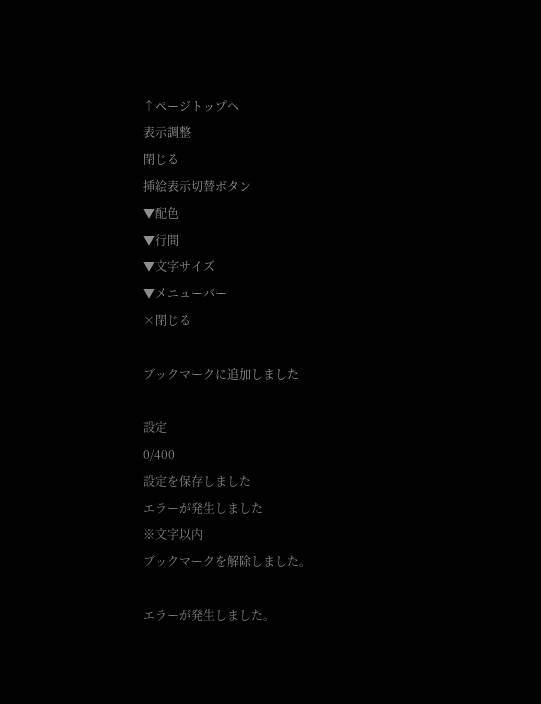↑ページトップへ
表示調整
閉じる
挿絵表示切替ボタン
▼配色
▼行間
▼文字サイズ
▼メニューバー
×閉じる

ブックマークに追加しました

設定
0/400
設定を保存しました
エラーが発生しました
※文字以内
ブックマークを解除しました。

エラーが発生しました。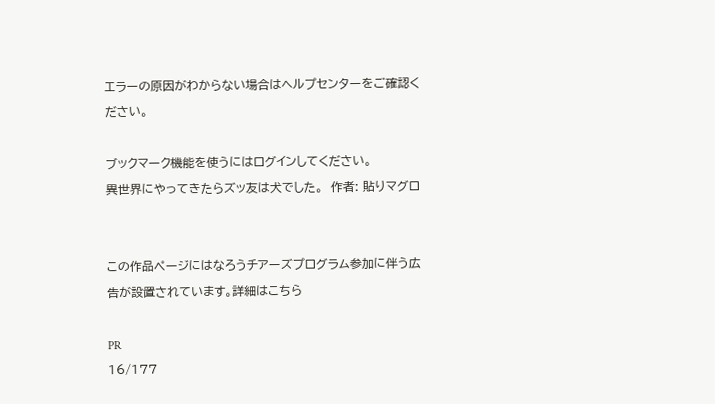エラーの原因がわからない場合はヘルプセンターをご確認ください。

ブックマーク機能を使うにはログインしてください。
異世界にやってきたらズッ友は犬でした。  作者: 貼りマグロ


この作品ページにはなろうチアーズプログラム参加に伴う広告が設置されています。詳細はこちら

PR
16/177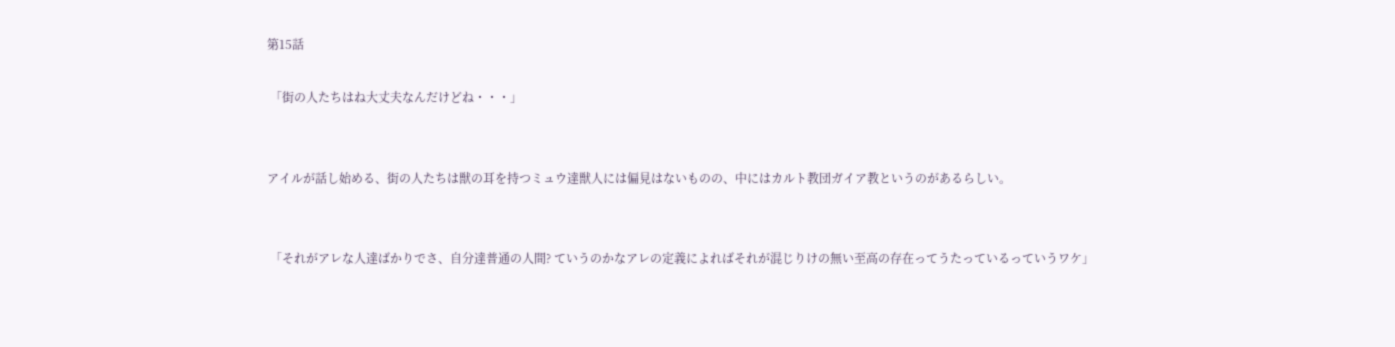第15話

 「街の人たちはね大丈夫なんだけどね・・・」


アイルが話し始める、街の人たちは獣の耳を持つミュウ達獣人には偏見はないものの、中にはカルト教団ガイア教というのがあるらしい。


 「それがアレな人達ばかりでさ、自分達普通の人間? ていうのかなアレの定義によればそれが混じりけの無い至高の存在ってうたっているっていうワケ」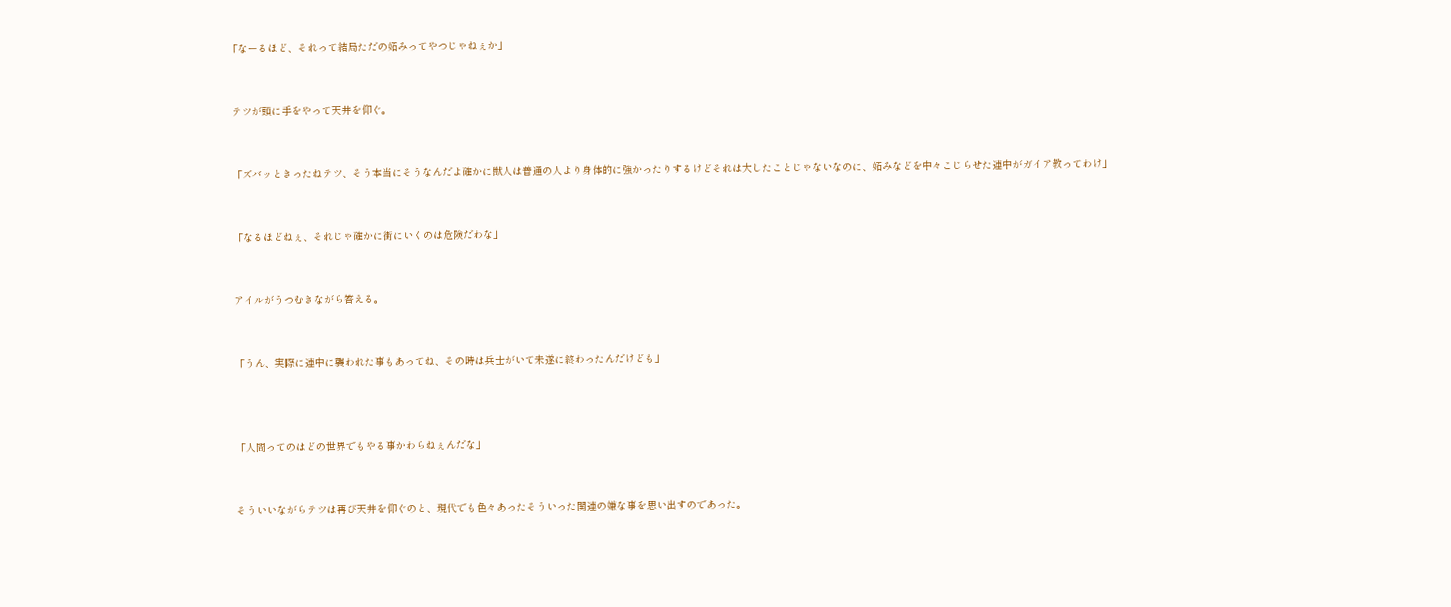「なーるほど、それって結局ただの妬みってやつじゃねぇか」


 テツが頭に手をやって天井を仰ぐ。


 「ズバッときったねテツ、そう本当にそうなんだよ確かに獣人は普通の人より身体的に強かったりするけどそれは大したことじゃないなのに、妬みなどを中々こじらせた連中がガイア教ってわけ」


 「なるほどねぇ、それじゃ確かに街にいくのは危険だわな」


 アイルがうつむきながら答える。


 「うん、実際に連中に襲われた事もあってね、その時は兵士がいて未遂に終わったんだけども」



 「人間ってのはどの世界でもやる事かわらねぇんだな」


 そういいながらテツは再び天井を仰ぐのと、現代でも色々あったそういった関連の嫌な事を思い出すのであった。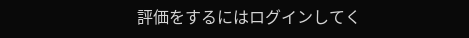評価をするにはログインしてく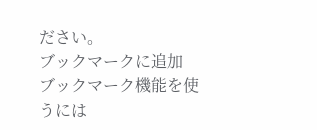ださい。
ブックマークに追加
ブックマーク機能を使うには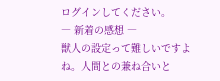ログインしてください。
― 新着の感想 ―
獣人の設定って難しいですよね。人間との兼ね合いと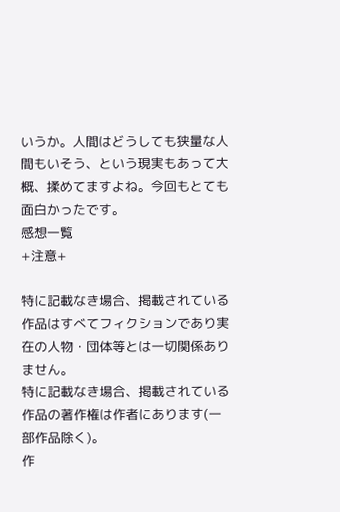いうか。人間はどうしても狭量な人間もいそう、という現実もあって大概、揉めてますよね。今回もとても面白かったです。
感想一覧
+注意+

特に記載なき場合、掲載されている作品はすべてフィクションであり実在の人物・団体等とは一切関係ありません。
特に記載なき場合、掲載されている作品の著作権は作者にあります(一部作品除く)。
作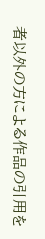者以外の方による作品の引用を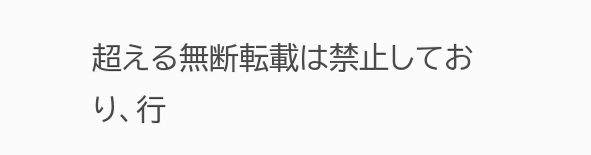超える無断転載は禁止しており、行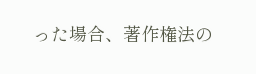った場合、著作権法の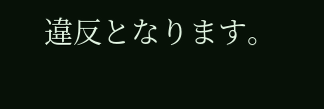違反となります。